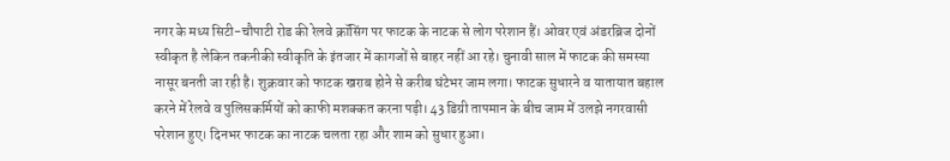नगर के मध्य सिटी-चौपाटी रोड की रेलवे क्रॉसिंग पर फाटक के नाटक से लोग परेशान हैं। ओवर एवं अंडरब्रिज दोनों स्वीकृत है लेकिन तकनीकी स्वीकृति के इंतजार में कागजों से बाहर नहीं आ रहे। चुनावी साल में फाटक की समस्या नासूर बनती जा रही है। शुक्रवार को फाटक खराब होने से करीब घंटेभर जाम लगा। फाटक सुधारने व यातायात बहाल करने में रेलवे व पुलिसकर्मियों को काफी मशक्कत करना पड़ी। 43 डिग्री तापमान के बीच जाम में उलझे नगरवासी परेशान हुए। दिनभर फाटक का नाटक चलता रहा और शाम को सुधार हुआ।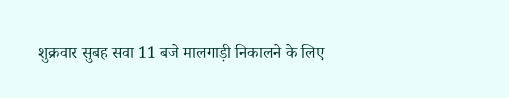शुक्रवार सुबह सवा 11 बजे मालगाड़ी निकालने के लिए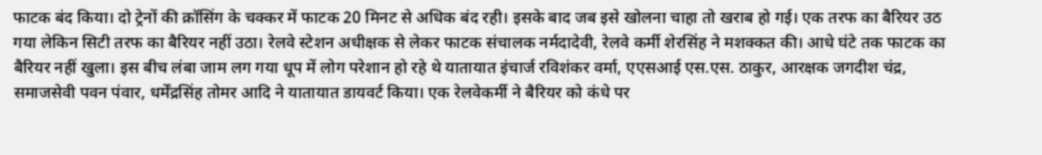फाटक बंद किया। दो ट्रेनों की क्रॉसिंग के चक्कर में फाटक 20 मिनट से अधिक बंद रही। इसके बाद जब इसे खोलना चाहा तो खराब हो गई। एक तरफ का बैरियर उठ गया लेकिन सिटी तरफ का बैरियर नहीं उठा। रेलवे स्टेशन अधीक्षक से लेकर फाटक संचालक नर्मदादेवी, रेलवे कर्मी शेरसिंह ने मशक्कत की। आधे घंटे तक फाटक का बैरियर नहीं खुला। इस बीच लंबा जाम लग गया धूप में लोग परेशान हो रहे थे यातायात इंचार्ज रविशंकर वर्मा, एएसआई एस.एस. ठाकुर, आरक्षक जगदीश चंद्र, समाजसेवी पवन पंवार, धर्मेंद्रसिंह तोमर आदि ने यातायात डायवर्ट किया। एक रेलवेकर्मी ने बैरियर को कंधे पर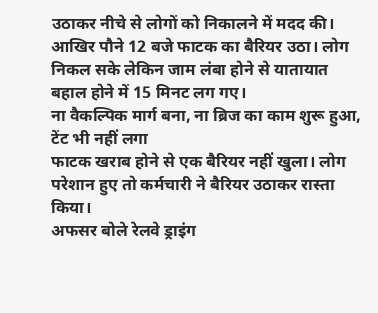उठाकर नीचे से लोगों को निकालने में मदद की। आखिर पौने 12 बजे फाटक का बैरियर उठा। लोग निकल सके लेकिन जाम लंबा होने से यातायात बहाल होने में 15 मिनट लग गए।
ना वैकल्पिक मार्ग बना, ना ब्रिज का काम शुरू हुआ, टेंट भी नहीं लगा
फाटक खराब होने से एक बैरियर नहीं खुला। लोग परेशान हुए तो कर्मचारी ने बैरियर उठाकर रास्ता किया।
अफसर बोले रेलवे ड्राइंग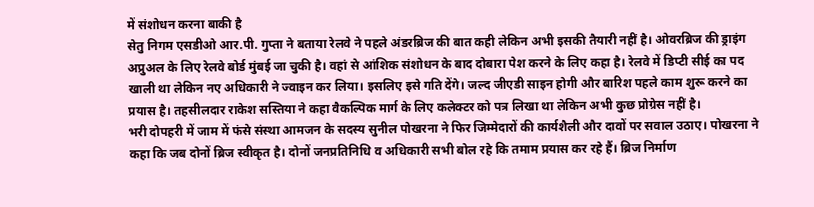में संशोधन करना बाकी है
सेतु निगम एसडीओ आर.पी. गुप्ता ने बताया रेलवे ने पहले अंडरब्रिज की बात कही लेकिन अभी इसकी तैयारी नहीं है। ओवरब्रिज की ड्राइंग अप्रुअल के लिए रेलवे बोर्ड मुंबई जा चुकी है। वहां से आंशिक संशोधन के बाद दोबारा पेश करने के लिए कहा है। रेलवे में डिप्टी सीई का पद खाली था लेकिन नए अधिकारी ने ज्वाइन कर लिया। इसलिए इसे गति देंगे। जल्द जीएडी साइन होगी और बारिश पहले काम शुरू करने का प्रयास है। तहसीलदार राकेश सस्तिया ने कहा वैकल्पिक मार्ग के लिए कलेक्टर को पत्र लिखा था लेकिन अभी कुछ प्रोग्रेस नहीं है।
भरी दोपहरी में जाम में फंसे संस्था आमजन के सदस्य सुनील पोखरना ने फिर जिम्मेदारों की कार्यशैली और दावों पर सवाल उठाए। पोखरना ने कहा कि जब दोनों ब्रिज स्वीकृत है। दोनों जनप्रतिनिधि व अधिकारी सभी बोल रहे कि तमाम प्रयास कर रहे हैं। ब्रिज निर्माण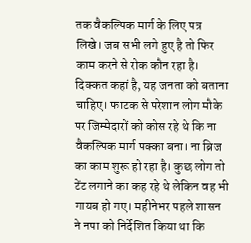तक वैकल्पिक मार्ग के लिए पत्र लिखे। जब सभी लगे हुए है तो फिर काम करने से रोक कौन रहा है। दिक्कत कहां है, यह जनता को बताना चाहिए। फाटक से परेशान लोग मौके पर जिम्मेदारों को कोस रहे थे कि ना वैकल्पिक मार्ग पक्का बना। ना ब्रिज का काम शुरू हो रहा है। कुछ लोग तो टेंट लगाने का कह रहे थे लेकिन वह भी गायब हो गए। महीनेभर पहले शासन ने नपा को निर्देशित किया था कि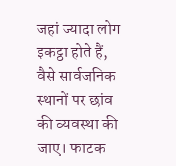जहां ज्यादा लोग इकट्ठा होते हैं, वैसे सार्वजनिक स्थानों पर छांव की व्यवस्था की जाए। फाटक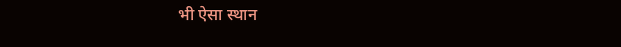भी ऐसा स्थान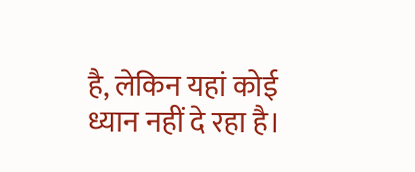है, लेकिन यहां कोई ध्यान नहीं दे रहा है।